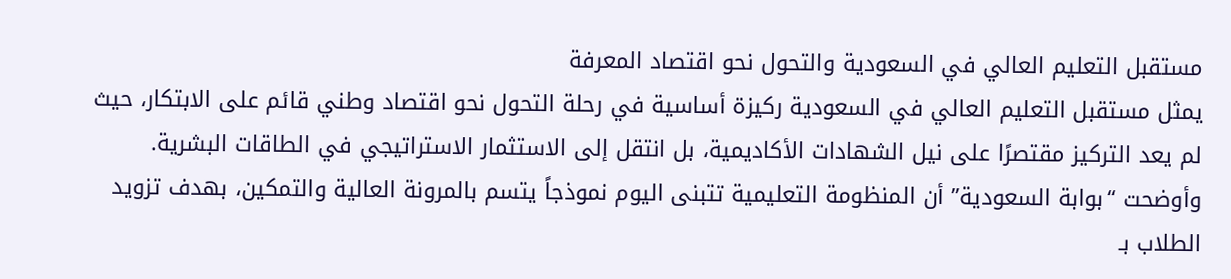مستقبل التعليم العالي في السعودية والتحول نحو اقتصاد المعرفة
يمثل مستقبل التعليم العالي في السعودية ركيزة أساسية في رحلة التحول نحو اقتصاد وطني قائم على الابتكار، حيث لم يعد التركيز مقتصرًا على نيل الشهادات الأكاديمية، بل انتقل إلى الاستثمار الاستراتيجي في الطاقات البشرية. وأوضحت “بوابة السعودية” أن المنظومة التعليمية تتبنى اليوم نموذجاً يتسم بالمرونة العالية والتمكين، بهدف تزويد الطلاب بـ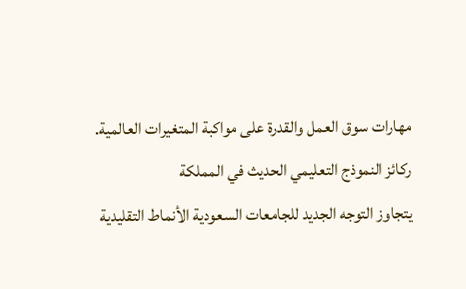مهارات سوق العمل والقدرة على مواكبة المتغيرات العالمية.
ركائز النموذج التعليمي الحديث في المملكة
يتجاوز التوجه الجديد للجامعات السعودية الأنماط التقليدية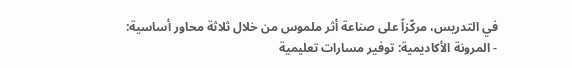في التدريس، مركّزاً على صناعة أثر ملموس من خلال ثلاثة محاور أساسية:
- المرونة الأكاديمية: توفير مسارات تعليمية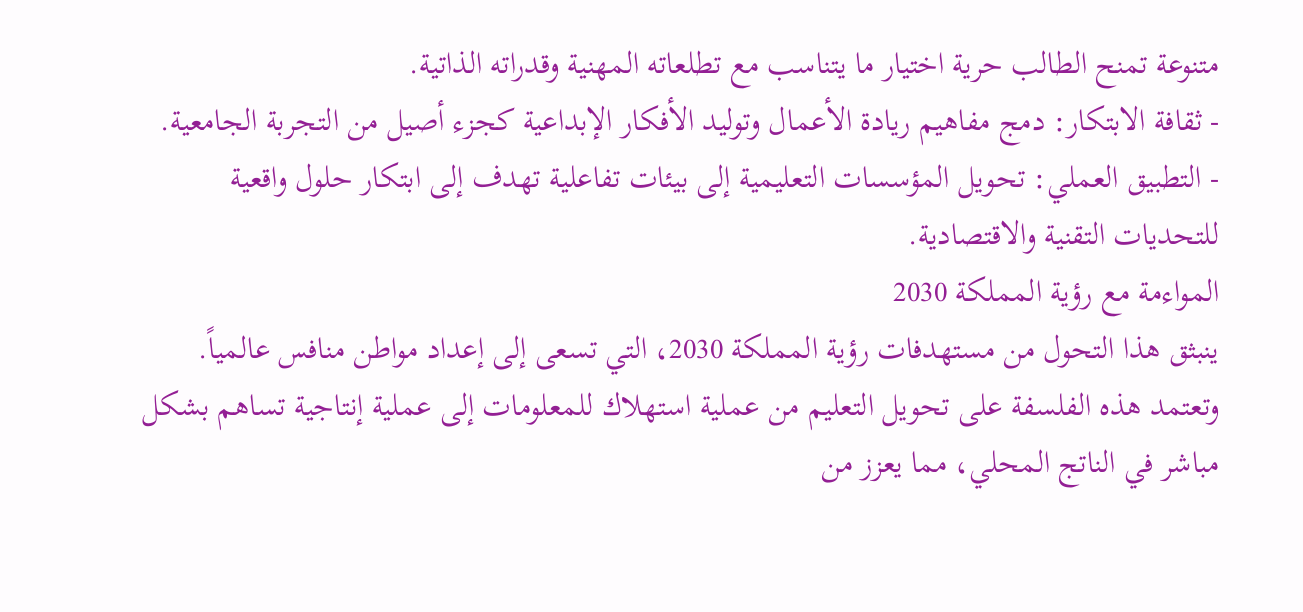متنوعة تمنح الطالب حرية اختيار ما يتناسب مع تطلعاته المهنية وقدراته الذاتية.
- ثقافة الابتكار: دمج مفاهيم ريادة الأعمال وتوليد الأفكار الإبداعية كجزء أصيل من التجربة الجامعية.
- التطبيق العملي: تحويل المؤسسات التعليمية إلى بيئات تفاعلية تهدف إلى ابتكار حلول واقعية للتحديات التقنية والاقتصادية.
المواءمة مع رؤية المملكة 2030
ينبثق هذا التحول من مستهدفات رؤية المملكة 2030، التي تسعى إلى إعداد مواطن منافس عالمياً. وتعتمد هذه الفلسفة على تحويل التعليم من عملية استهلاك للمعلومات إلى عملية إنتاجية تساهم بشكل مباشر في الناتج المحلي، مما يعزز من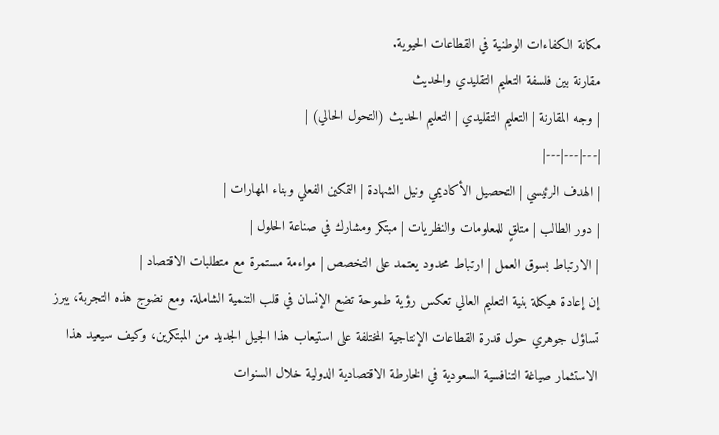مكانة الكفاءات الوطنية في القطاعات الحيوية.
مقارنة بين فلسفة التعليم التقليدي والحديث
| وجه المقارنة | التعليم التقليدي | التعليم الحديث (التحول الحالي) |
|---|---|---|
| الهدف الرئيسي | التحصيل الأكاديمي ونيل الشهادة | التمكين الفعلي وبناء المهارات |
| دور الطالب | متلقٍ للمعلومات والنظريات | مبتكر ومشارك في صناعة الحلول |
| الارتباط بسوق العمل | ارتباط محدود يعتمد على التخصص | مواءمة مستمرة مع متطلبات الاقتصاد |
إن إعادة هيكلة بنية التعليم العالي تعكس رؤية طموحة تضع الإنسان في قلب التنمية الشاملة. ومع نضوج هذه التجربة، يبرز تساؤل جوهري حول قدرة القطاعات الإنتاجية المختلفة على استيعاب هذا الجيل الجديد من المبتكرين، وكيف سيعيد هذا الاستثمار صياغة التنافسية السعودية في الخارطة الاقتصادية الدولية خلال السنوات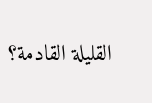القليلة القادمة؟